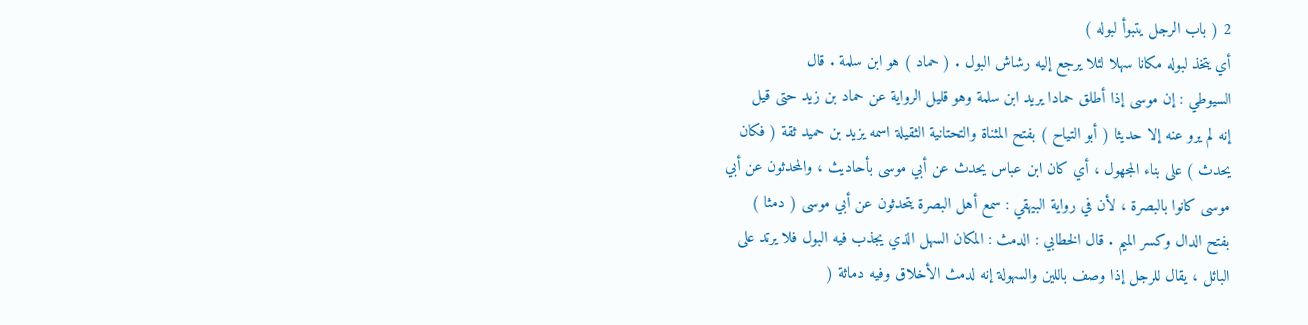2 ( باب الرجل يتبوأ لبوله )
أي يتخذ لبوله مكانا سهلا لئلا يرجع إليه رشاش البول . ( حماد ) هو ابن سلمة . قال
السيوطي : إن موسى إذا أطلق حمادا يريد ابن سلمة وهو قليل الرواية عن حماد بن زيد حتى قيل
إنه لم يرو عنه إلا حديثا ( أبو التياح ) بفتح المثناة والتحتانية الثقيلة اسمه يزيد بن حميد ثقة ( فكان
يحدث ) على بناء المجهول ، أي كان ابن عباس يحدث عن أبي موسى بأحاديث ، والمحدثون عن أبي
موسى كانوا بالبصرة ، لأن في رواية البيهقي : سمع أهل البصرة يتحدثون عن أبي موسى ( دمثا )
بفتح الدال وكسر الميم . قال الخطابي : الدمث : المكان السهل الذي يجذب فيه البول فلا يرتد على
البائل ، يقال للرجل إذا وصف باللين والسهولة إنه لدمث الأخلاق وفيه دماثة (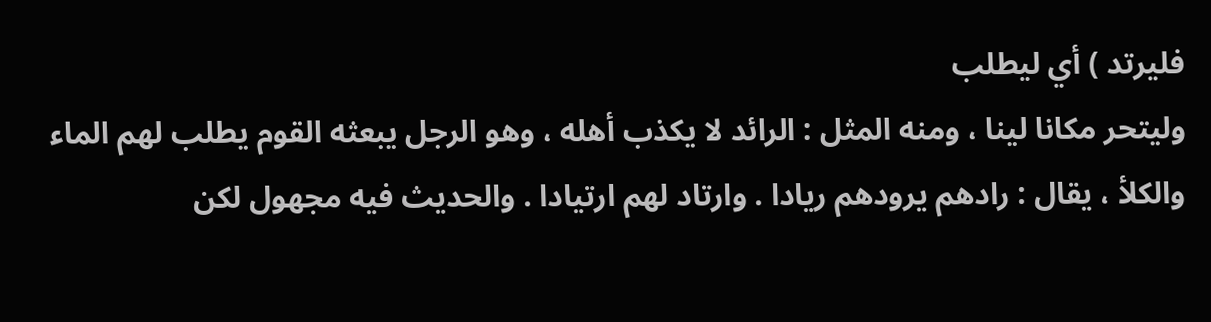فليرتد ) أي ليطلب
وليتحر مكانا لينا ، ومنه المثل : الرائد لا يكذب أهله ، وهو الرجل يبعثه القوم يطلب لهم الماء
والكلأ ، يقال : رادهم يرودهم ريادا . وارتاد لهم ارتيادا . والحديث فيه مجهول لكن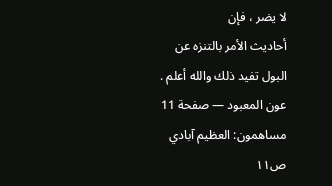لا يضر ، فإن
أحاديث الأمر بالتنزه عن البول تفيد ذلك والله أعلم .
عون المعبود — صفحة 11
مساهمون: العظيم آبادي
ص١١